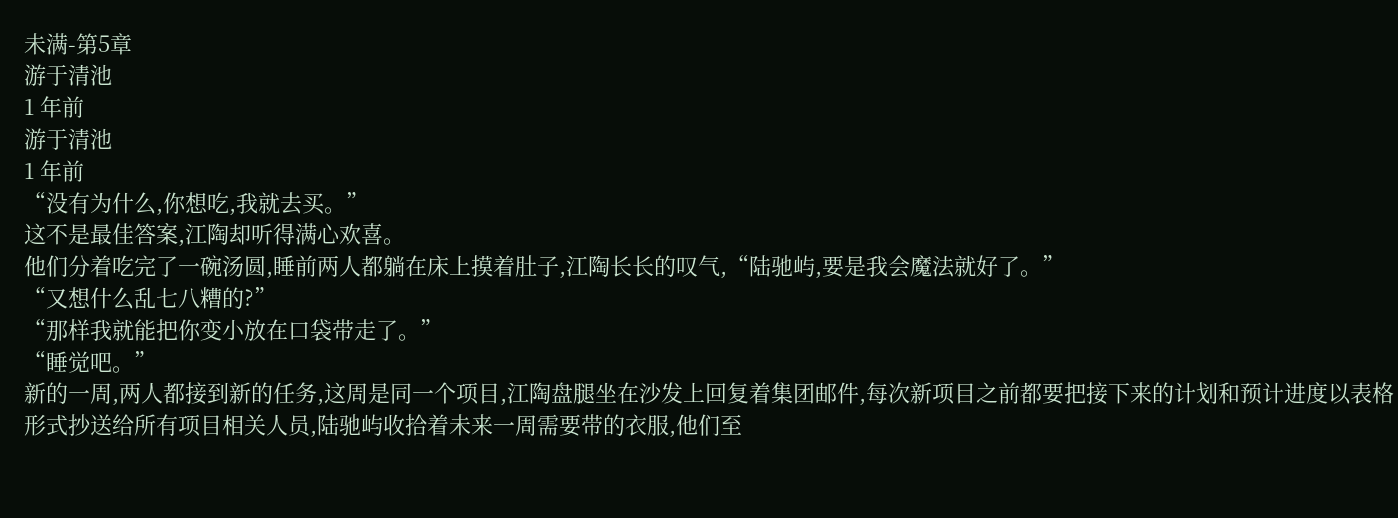未满-第5章
游于清池
1 年前
游于清池
1 年前
“没有为什么,你想吃,我就去买。”
这不是最佳答案,江陶却听得满心欢喜。
他们分着吃完了一碗汤圆,睡前两人都躺在床上摸着肚子,江陶长长的叹气,“陆驰屿,要是我会魔法就好了。”
“又想什么乱七八糟的?”
“那样我就能把你变小放在口袋带走了。”
“睡觉吧。”
新的一周,两人都接到新的任务,这周是同一个项目,江陶盘腿坐在沙发上回复着集团邮件,每次新项目之前都要把接下来的计划和预计进度以表格形式抄送给所有项目相关人员,陆驰屿收拾着未来一周需要带的衣服,他们至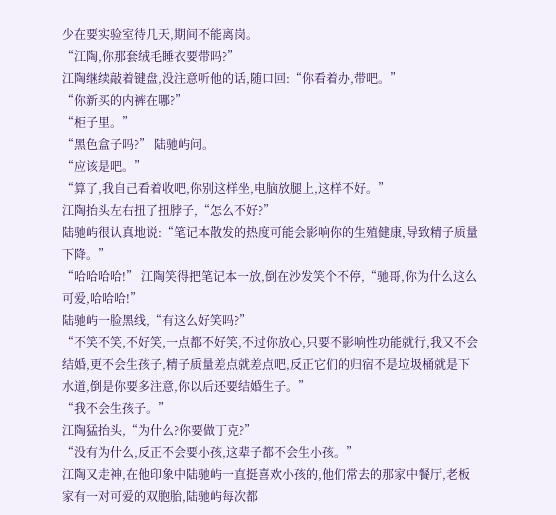少在要实验室待几天,期间不能离岗。
“江陶,你那套绒毛睡衣要带吗?”
江陶继续敲着键盘,没注意听他的话,随口回:“你看着办,带吧。”
“你新买的内裤在哪?”
“柜子里。”
“黑色盒子吗?” 陆驰屿问。
“应该是吧。”
“算了,我自己看着收吧,你别这样坐,电脑放腿上,这样不好。”
江陶抬头左右扭了扭脖子,“怎么不好?”
陆驰屿很认真地说:“笔记本散发的热度可能会影响你的生殖健康,导致精子质量下降。”
“哈哈哈哈!” 江陶笑得把笔记本一放,倒在沙发笑个不停,“驰哥,你为什么这么可爱,哈哈哈!”
陆驰屿一脸黑线,“有这么好笑吗?”
“不笑不笑,不好笑,一点都不好笑,不过你放心,只要不影响性功能就行,我又不会结婚,更不会生孩子,精子质量差点就差点吧,反正它们的归宿不是垃圾桶就是下水道,倒是你要多注意,你以后还要结婚生子。”
“我不会生孩子。”
江陶猛抬头,“为什么?你要做丁克?”
“没有为什么,反正不会要小孩,这辈子都不会生小孩。”
江陶又走神,在他印象中陆驰屿一直挺喜欢小孩的,他们常去的那家中餐厅,老板家有一对可爱的双胞胎,陆驰屿每次都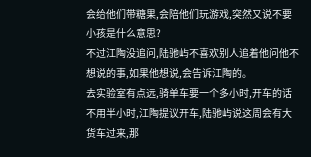会给他们带糖果,会陪他们玩游戏,突然又说不要小孩是什么意思?
不过江陶没追问,陆驰屿不喜欢别人追着他问他不想说的事,如果他想说,会告诉江陶的。
去实验室有点远,骑单车要一个多小时,开车的话不用半小时,江陶提议开车,陆驰屿说这周会有大货车过来,那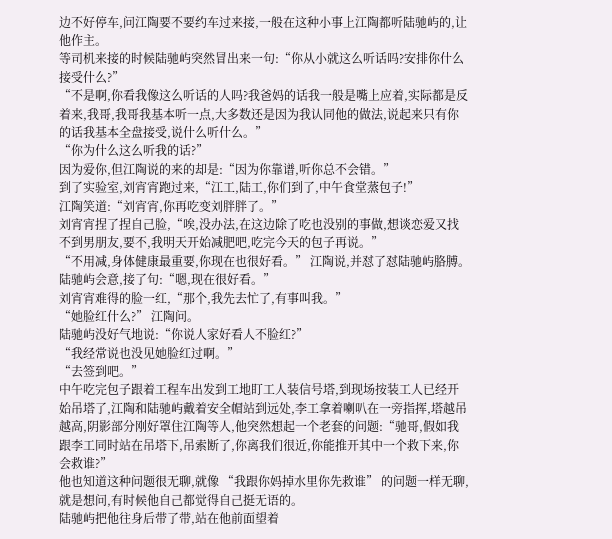边不好停车,问江陶要不要约车过来接,一般在这种小事上江陶都听陆驰屿的,让他作主。
等司机来接的时候陆驰屿突然冒出来一句:“你从小就这么听话吗?安排你什么接受什么?”
“不是啊,你看我像这么听话的人吗?我爸妈的话我一般是嘴上应着,实际都是反着来,我哥,我哥我基本听一点,大多数还是因为我认同他的做法,说起来只有你的话我基本全盘接受,说什么听什么。”
“你为什么这么听我的话?”
因为爱你,但江陶说的来的却是:“因为你靠谱,听你总不会错。”
到了实验室,刘宵宵跑过来,“江工,陆工,你们到了,中午食堂蒸包子!”
江陶笑道:“刘宵宵,你再吃变刘胖胖了。”
刘宵宵捏了捏自己脸,“唉,没办法,在这边除了吃也没别的事做,想谈恋爱又找不到男朋友,要不,我明天开始减肥吧,吃完今天的包子再说。”
“不用减,身体健康最重要,你现在也很好看。” 江陶说,并怼了怼陆驰屿胳膊。
陆驰屿会意,接了句:“嗯,现在很好看。”
刘宵宵难得的脸一红,“那个,我先去忙了,有事叫我。”
“她脸红什么?” 江陶问。
陆驰屿没好气地说:“你说人家好看人不脸红?”
“我经常说也没见她脸红过啊。”
“去签到吧。”
中午吃完包子跟着工程车出发到工地盯工人装信号塔,到现场按装工人已经开始吊塔了,江陶和陆驰屿戴着安全帽站到远处,李工拿着喇叭在一旁指挥,塔越吊越高,阴影部分刚好罩住江陶等人,他突然想起一个老套的问题:“驰哥,假如我跟李工同时站在吊塔下,吊索断了,你离我们很近,你能推开其中一个救下来,你会救谁?”
他也知道这种问题很无聊,就像 “我跟你妈掉水里你先救谁” 的问题一样无聊,就是想问,有时候他自己都觉得自己挺无语的。
陆驰屿把他往身后带了带,站在他前面望着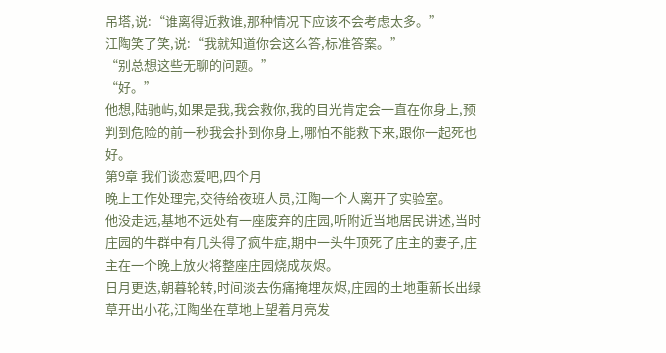吊塔,说:“谁离得近救谁,那种情况下应该不会考虑太多。”
江陶笑了笑,说:“我就知道你会这么答,标准答案。”
“别总想这些无聊的问题。”
“好。”
他想,陆驰屿,如果是我,我会救你,我的目光肯定会一直在你身上,预判到危险的前一秒我会扑到你身上,哪怕不能救下来,跟你一起死也好。
第9章 我们谈恋爱吧,四个月
晚上工作处理完,交待给夜班人员,江陶一个人离开了实验室。
他没走远,基地不远处有一座废弃的庄园,听附近当地居民讲述,当时庄园的牛群中有几头得了疯牛症,期中一头牛顶死了庄主的妻子,庄主在一个晚上放火将整座庄园烧成灰烬。
日月更迭,朝暮轮转,时间淡去伤痛掩埋灰烬,庄园的土地重新长出绿草开出小花,江陶坐在草地上望着月亮发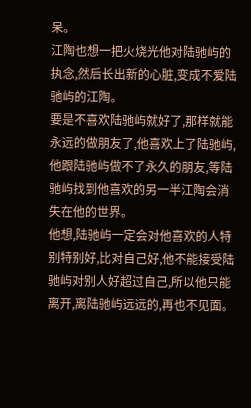呆。
江陶也想一把火烧光他对陆驰屿的执念,然后长出新的心脏,变成不爱陆驰屿的江陶。
要是不喜欢陆驰屿就好了,那样就能永远的做朋友了,他喜欢上了陆驰屿,他跟陆驰屿做不了永久的朋友,等陆驰屿找到他喜欢的另一半江陶会消失在他的世界。
他想,陆驰屿一定会对他喜欢的人特别特别好,比对自己好,他不能接受陆驰屿对别人好超过自己,所以他只能离开,离陆驰屿远远的,再也不见面。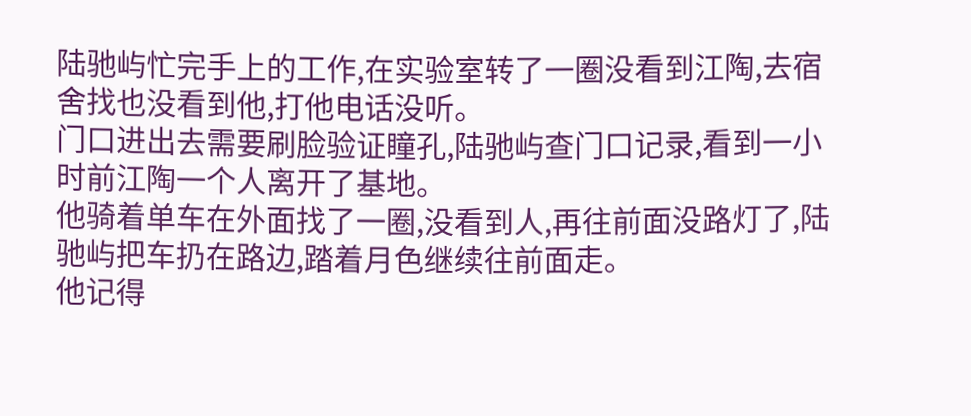陆驰屿忙完手上的工作,在实验室转了一圈没看到江陶,去宿舍找也没看到他,打他电话没听。
门口进出去需要刷脸验证瞳孔,陆驰屿查门口记录,看到一小时前江陶一个人离开了基地。
他骑着单车在外面找了一圈,没看到人,再往前面没路灯了,陆驰屿把车扔在路边,踏着月色继续往前面走。
他记得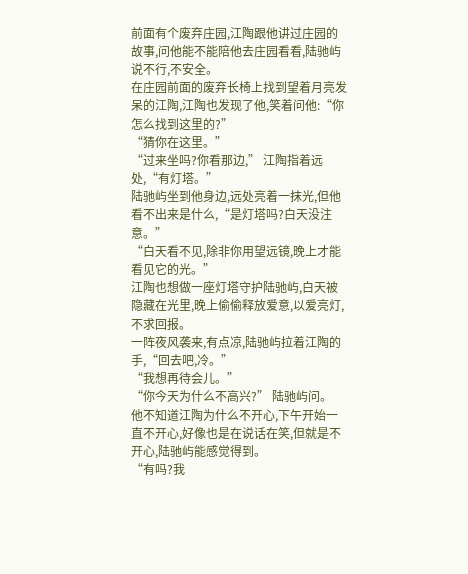前面有个废弃庄园,江陶跟他讲过庄园的故事,问他能不能陪他去庄园看看,陆驰屿说不行,不安全。
在庄园前面的废弃长椅上找到望着月亮发呆的江陶,江陶也发现了他,笑着问他:“你怎么找到这里的?”
“猜你在这里。”
“过来坐吗?你看那边,” 江陶指着远处,“有灯塔。”
陆驰屿坐到他身边,远处亮着一抹光,但他看不出来是什么,“是灯塔吗?白天没注意。”
“白天看不见,除非你用望远镜,晚上才能看见它的光。”
江陶也想做一座灯塔守护陆驰屿,白天被隐藏在光里,晚上偷偷释放爱意,以爱亮灯,不求回报。
一阵夜风袭来,有点凉,陆驰屿拉着江陶的手,“回去吧,冷。”
“我想再待会儿。”
“你今天为什么不高兴?” 陆驰屿问。
他不知道江陶为什么不开心,下午开始一直不开心,好像也是在说话在笑,但就是不开心,陆驰屿能感觉得到。
“有吗?我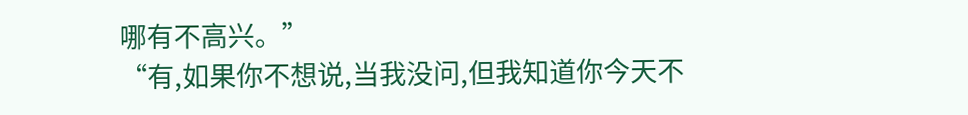哪有不高兴。”
“有,如果你不想说,当我没问,但我知道你今天不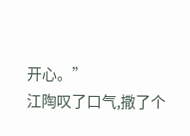开心。”
江陶叹了口气,撒了个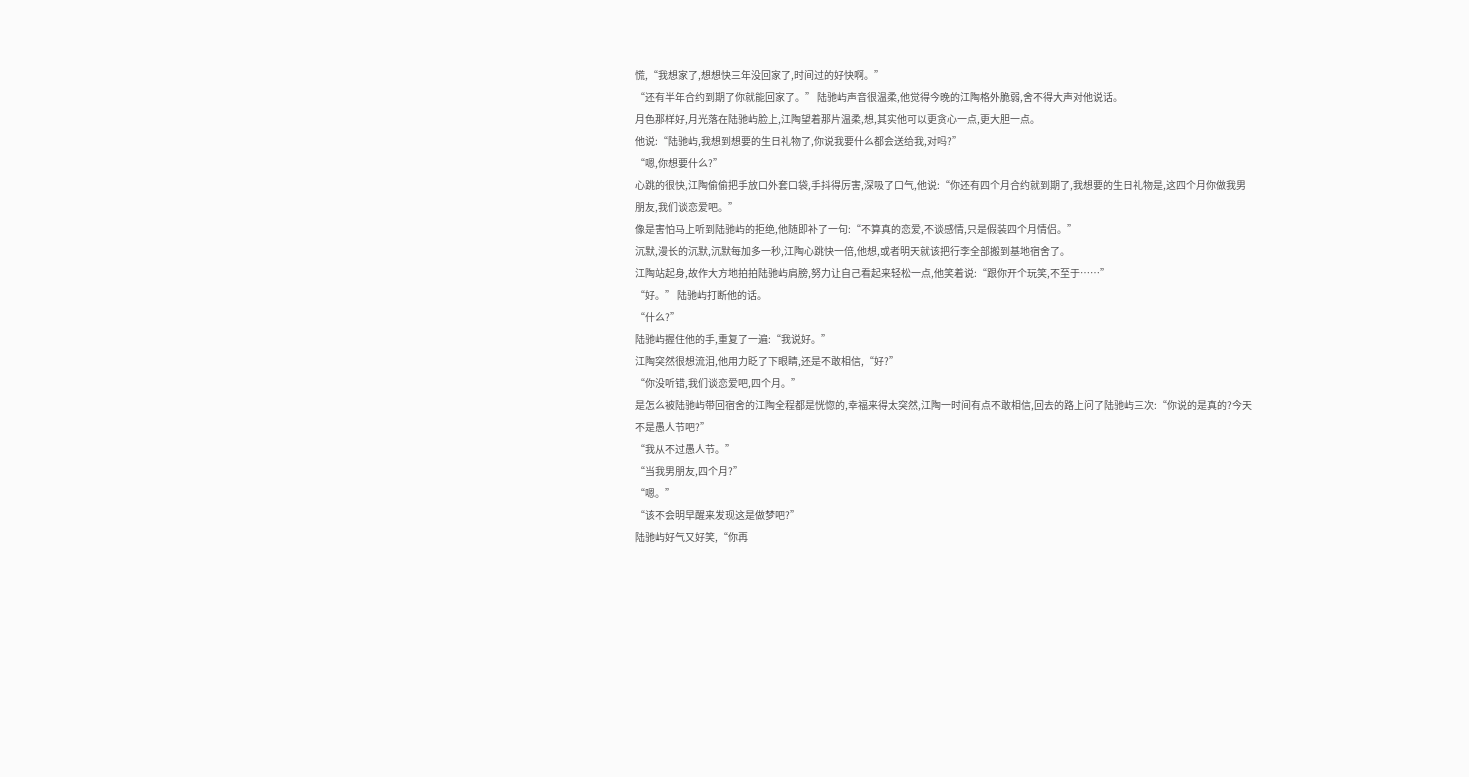慌,“我想家了,想想快三年没回家了,时间过的好快啊。”
“还有半年合约到期了你就能回家了。” 陆驰屿声音很温柔,他觉得今晚的江陶格外脆弱,舍不得大声对他说话。
月色那样好,月光落在陆驰屿脸上,江陶望着那片温柔,想,其实他可以更贪心一点,更大胆一点。
他说:“陆驰屿,我想到想要的生日礼物了,你说我要什么都会送给我,对吗?”
“嗯,你想要什么?”
心跳的很快,江陶偷偷把手放口外套口袋,手抖得厉害,深吸了口气,他说:“你还有四个月合约就到期了,我想要的生日礼物是,这四个月你做我男朋友,我们谈恋爱吧。”
像是害怕马上听到陆驰屿的拒绝,他随即补了一句:“不算真的恋爱,不谈感情,只是假装四个月情侣。”
沉默,漫长的沉默,沉默每加多一秒,江陶心跳快一倍,他想,或者明天就该把行李全部搬到基地宿舍了。
江陶站起身,故作大方地拍拍陆驰屿肩膀,努力让自己看起来轻松一点,他笑着说:“跟你开个玩笑,不至于……”
“好。” 陆驰屿打断他的话。
“什么?”
陆驰屿握住他的手,重复了一遍:“我说好。”
江陶突然很想流泪,他用力眨了下眼睛,还是不敢相信,“好?”
“你没听错,我们谈恋爱吧,四个月。”
是怎么被陆驰屿带回宿舍的江陶全程都是恍惚的,幸福来得太突然,江陶一时间有点不敢相信,回去的路上问了陆驰屿三次:“你说的是真的?今天不是愚人节吧?”
“我从不过愚人节。”
“当我男朋友,四个月?”
“嗯。”
“该不会明早醒来发现这是做梦吧?”
陆驰屿好气又好笑,“你再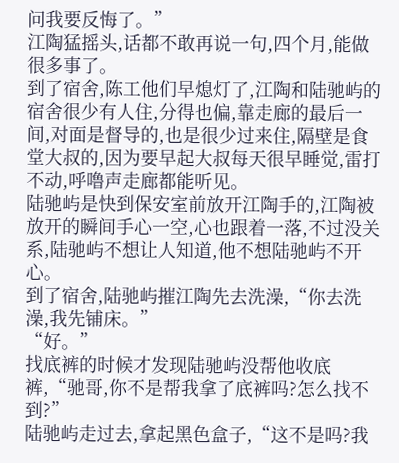问我要反悔了。”
江陶猛摇头,话都不敢再说一句,四个月,能做很多事了。
到了宿舍,陈工他们早熄灯了,江陶和陆驰屿的宿舍很少有人住,分得也偏,靠走廊的最后一间,对面是督导的,也是很少过来住,隔壁是食堂大叔的,因为要早起大叔每天很早睡觉,雷打不动,呼噜声走廊都能听见。
陆驰屿是快到保安室前放开江陶手的,江陶被放开的瞬间手心一空,心也跟着一落,不过没关系,陆驰屿不想让人知道,他不想陆驰屿不开心。
到了宿舍,陆驰屿摧江陶先去洗澡,“你去洗澡,我先铺床。”
“好。”
找底裤的时候才发现陆驰屿没帮他收底裤,“驰哥,你不是帮我拿了底裤吗?怎么找不到?”
陆驰屿走过去,拿起黑色盒子,“这不是吗?我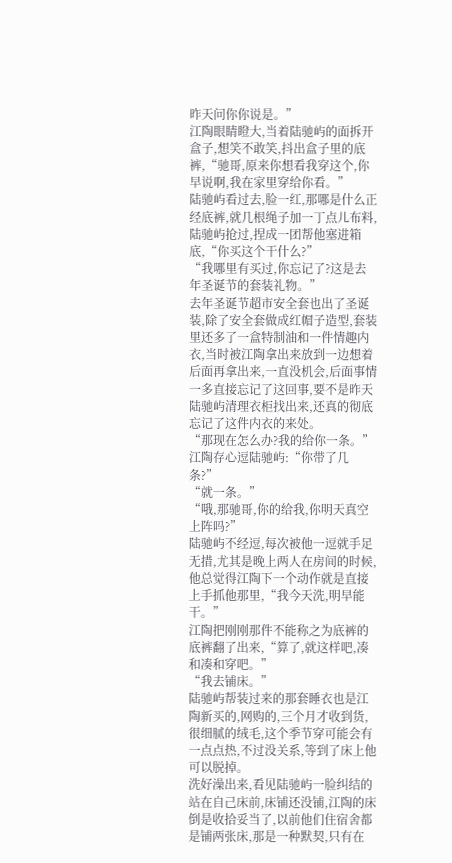昨天问你你说是。”
江陶眼睛瞪大,当着陆驰屿的面拆开盒子,想笑不敢笑,抖出盒子里的底裤,“驰哥,原来你想看我穿这个,你早说啊,我在家里穿给你看。”
陆驰屿看过去,脸一红,那哪是什么正经底裤,就几根绳子加一丁点儿布料,陆驰屿抢过,捏成一团帮他塞进箱底,“你买这个干什么?”
“我哪里有买过,你忘记了?这是去年圣诞节的套装礼物。”
去年圣诞节超市安全套也出了圣诞装,除了安全套做成红帽子造型,套装里还多了一盒特制油和一件情趣内衣,当时被江陶拿出来放到一边想着后面再拿出来,一直没机会,后面事情一多直接忘记了这回事,要不是昨天陆驰屿清理衣柜找出来,还真的彻底忘记了这件内衣的来处。
“那现在怎么办?我的给你一条。”
江陶存心逗陆驰屿:“你带了几条?”
“就一条。”
“哦,那驰哥,你的给我,你明天真空上阵吗?”
陆驰屿不经逗,每次被他一逗就手足无措,尤其是晚上两人在房间的时候,他总觉得江陶下一个动作就是直接上手抓他那里,“我今天洗,明早能干。”
江陶把刚刚那件不能称之为底裤的底裤翻了出来,“算了,就这样吧,凑和凑和穿吧。”
“我去铺床。”
陆驰屿帮装过来的那套睡衣也是江陶新买的,网购的,三个月才收到货,很细腻的绒毛,这个季节穿可能会有一点点热,不过没关系,等到了床上他可以脱掉。
洗好澡出来,看见陆驰屿一脸纠结的站在自己床前,床铺还没铺,江陶的床倒是收拾妥当了,以前他们住宿舍都是铺两张床,那是一种默契,只有在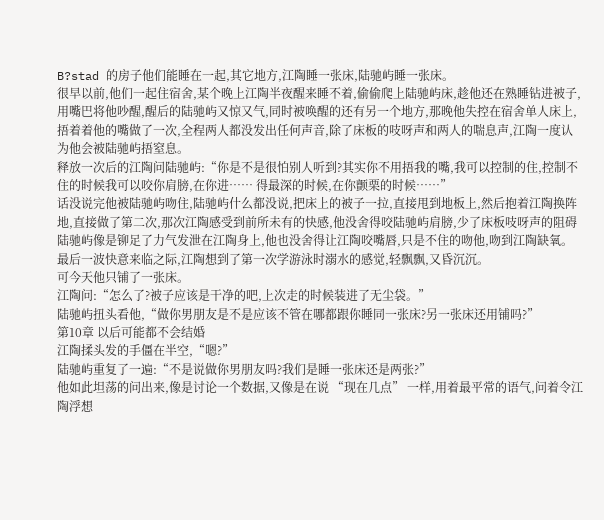B?stad 的房子他们能睡在一起,其它地方,江陶睡一张床,陆驰屿睡一张床。
很早以前,他们一起住宿舍,某个晚上江陶半夜醒来睡不着,偷偷爬上陆驰屿床,趁他还在熟睡钻进被子,用嘴巴将他吵醒,醒后的陆驰屿又惊又气,同时被唤醒的还有另一个地方,那晚他失控在宿舍单人床上,捂着着他的嘴做了一次,全程两人都没发出任何声音,除了床板的吱呀声和两人的喘息声,江陶一度认为他会被陆驰屿捂窒息。
释放一次后的江陶问陆驰屿:“你是不是很怕别人听到?其实你不用捂我的嘴,我可以控制的住,控制不住的时候我可以咬你肩膀,在你进…… 得最深的时候,在你颤栗的时候……”
话没说完他被陆驰屿吻住,陆驰屿什么都没说,把床上的被子一拉,直接甩到地板上,然后抱着江陶换阵地,直接做了第二次,那次江陶感受到前所未有的快感,他没舍得咬陆驰屿肩膀,少了床板吱呀声的阻碍陆驰屿像是铆足了力气发泄在江陶身上,他也没舍得让江陶咬嘴唇,只是不住的吻他,吻到江陶缺氧。
最后一波快意来临之际,江陶想到了第一次学游泳时溺水的感觉,轻飘飘,又昏沉沉。
可今天他只铺了一张床。
江陶问:“怎么了?被子应该是干净的吧,上次走的时候装进了无尘袋。”
陆驰屿扭头看他,“做你男朋友是不是应该不管在哪都跟你睡同一张床?另一张床还用铺吗?”
第10章 以后可能都不会结婚
江陶揉头发的手僵在半空,“嗯?”
陆驰屿重复了一遍:“不是说做你男朋友吗?我们是睡一张床还是两张?”
他如此坦荡的问出来,像是讨论一个数据,又像是在说 “现在几点” 一样,用着最平常的语气,问着令江陶浮想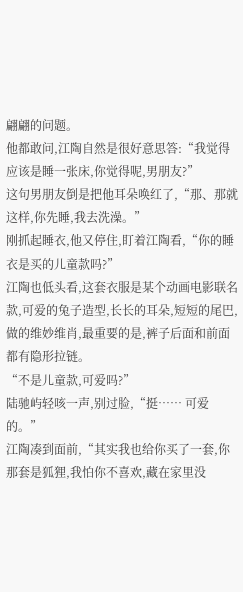翩翩的问题。
他都敢问,江陶自然是很好意思答:“我觉得应该是睡一张床,你觉得呢,男朋友?”
这句男朋友倒是把他耳朵唤红了,“那、那就这样,你先睡,我去洗澡。”
刚抓起睡衣,他又停住,盯着江陶看,“你的睡衣是买的儿童款吗?”
江陶也低头看,这套衣服是某个动画电影联名款,可爱的兔子造型,长长的耳朵,短短的尾巴,做的维妙维肖,最重要的是,裤子后面和前面都有隐形拉链。
“不是儿童款,可爱吗?”
陆驰屿轻咳一声,别过脸,“挺…… 可爱的。”
江陶凑到面前,“其实我也给你买了一套,你那套是狐狸,我怕你不喜欢,藏在家里没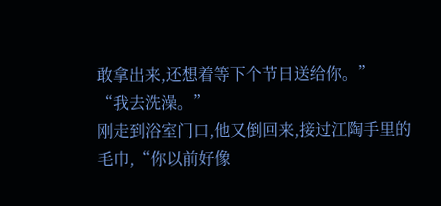敢拿出来,还想着等下个节日送给你。”
“我去洗澡。”
刚走到浴室门口,他又倒回来,接过江陶手里的毛巾,“你以前好像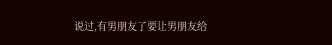说过,有男朋友了要让男朋友给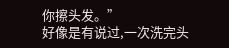你擦头发。”
好像是有说过,一次洗完头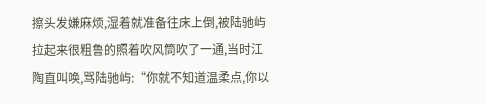擦头发嫌麻烦,湿着就准备往床上倒,被陆驰屿拉起来很粗鲁的照着吹风筒吹了一通,当时江陶直叫唤,骂陆驰屿:“你就不知道温柔点,你以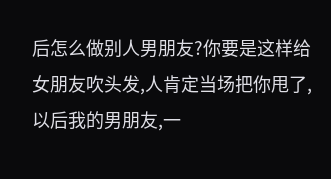后怎么做别人男朋友?你要是这样给女朋友吹头发,人肯定当场把你甩了,以后我的男朋友,一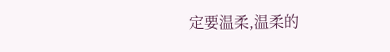定要温柔,温柔的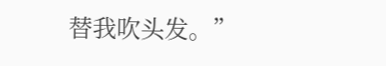替我吹头发。”